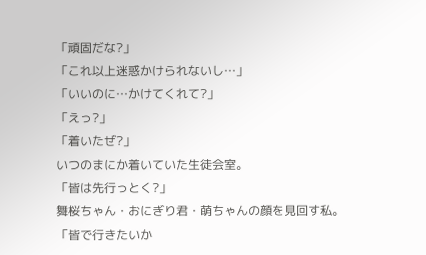「頑固だな?」
「これ以上迷惑かけられないし…」
「いいのに…かけてくれて?」
「えっ?」
「着いたぜ?」
いつのまにか着いていた生徒会室。
「皆は先行っとく?」
舞桜ちゃん・おにぎり君・萌ちゃんの顔を見回す私。
「皆で行きたいか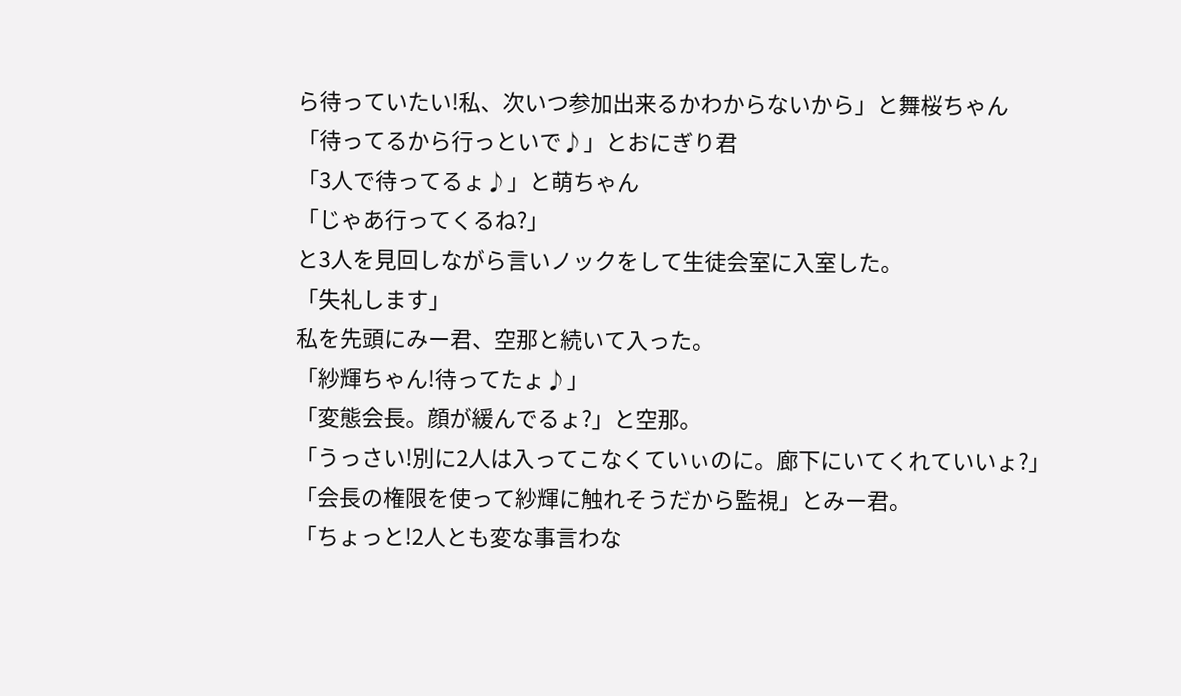ら待っていたい!私、次いつ参加出来るかわからないから」と舞桜ちゃん
「待ってるから行っといで♪」とおにぎり君
「3人で待ってるょ♪」と萌ちゃん
「じゃあ行ってくるね?」
と3人を見回しながら言いノックをして生徒会室に入室した。
「失礼します」
私を先頭にみー君、空那と続いて入った。
「紗輝ちゃん!待ってたょ♪」
「変態会長。顔が緩んでるょ?」と空那。
「うっさい!別に2人は入ってこなくていぃのに。廊下にいてくれていいょ?」
「会長の権限を使って紗輝に触れそうだから監視」とみー君。
「ちょっと!2人とも変な事言わな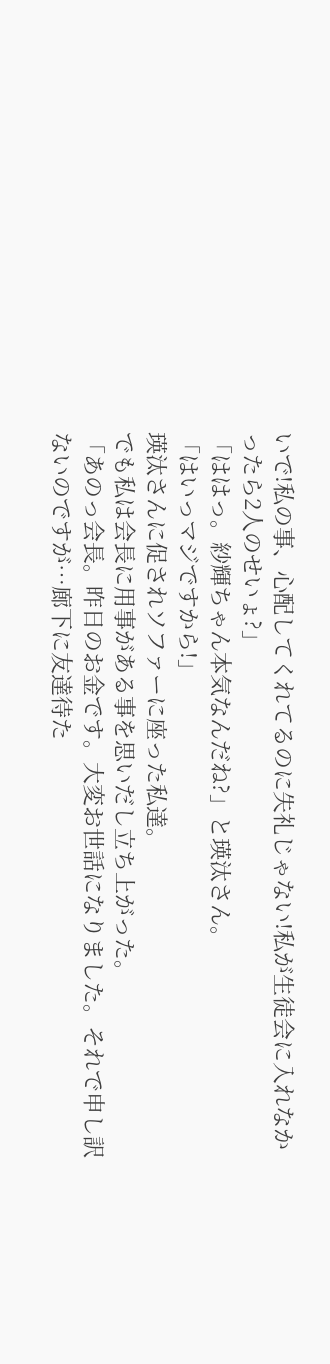いで!私の事、心配してくれてるのに失礼じゃない!私が生徒会に入れなかったら2人のせいょ?」
「ははっ。紗輝ちゃん本気なんだね?」と瑛汰さん。
「はいっマジですから!」
瑛汰さんに促されソファーに座った私達。
でも私は会長に用事がある事を思いだし立ち上がった。
「あのっ会長。昨日のお金です。大変お世話になりました。それで申し訳ないのですが…廊下に友達待た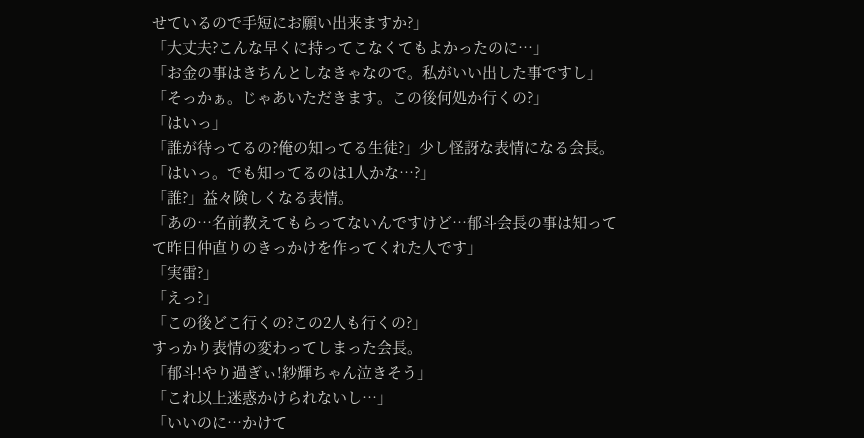せているので手短にお願い出来ますか?」
「大丈夫?こんな早くに持ってこなくてもよかったのに…」
「お金の事はきちんとしなきゃなので。私がいい出した事ですし」
「そっかぁ。じゃあいただきます。この後何処か行くの?」
「はいっ」
「誰が待ってるの?俺の知ってる生徒?」少し怪訝な表情になる会長。
「はいっ。でも知ってるのは1人かな…?」
「誰?」益々険しくなる表情。
「あの…名前教えてもらってないんですけど…郁斗会長の事は知ってて昨日仲直りのきっかけを作ってくれた人です」
「実雷?」
「えっ?」
「この後どこ行くの?この2人も行くの?」
すっかり表情の変わってしまった会長。
「郁斗!やり過ぎぃ!紗輝ちゃん泣きそう」
「これ以上迷惑かけられないし…」
「いいのに…かけて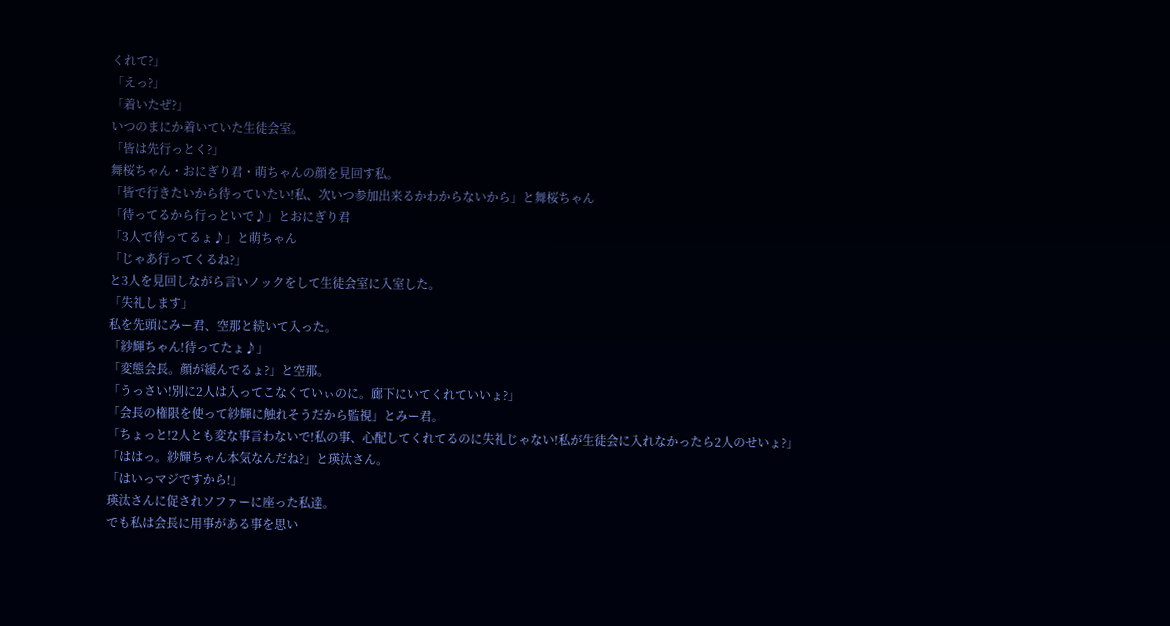くれて?」
「えっ?」
「着いたぜ?」
いつのまにか着いていた生徒会室。
「皆は先行っとく?」
舞桜ちゃん・おにぎり君・萌ちゃんの顔を見回す私。
「皆で行きたいから待っていたい!私、次いつ参加出来るかわからないから」と舞桜ちゃん
「待ってるから行っといで♪」とおにぎり君
「3人で待ってるょ♪」と萌ちゃん
「じゃあ行ってくるね?」
と3人を見回しながら言いノックをして生徒会室に入室した。
「失礼します」
私を先頭にみー君、空那と続いて入った。
「紗輝ちゃん!待ってたょ♪」
「変態会長。顔が緩んでるょ?」と空那。
「うっさい!別に2人は入ってこなくていぃのに。廊下にいてくれていいょ?」
「会長の権限を使って紗輝に触れそうだから監視」とみー君。
「ちょっと!2人とも変な事言わないで!私の事、心配してくれてるのに失礼じゃない!私が生徒会に入れなかったら2人のせいょ?」
「ははっ。紗輝ちゃん本気なんだね?」と瑛汰さん。
「はいっマジですから!」
瑛汰さんに促されソファーに座った私達。
でも私は会長に用事がある事を思い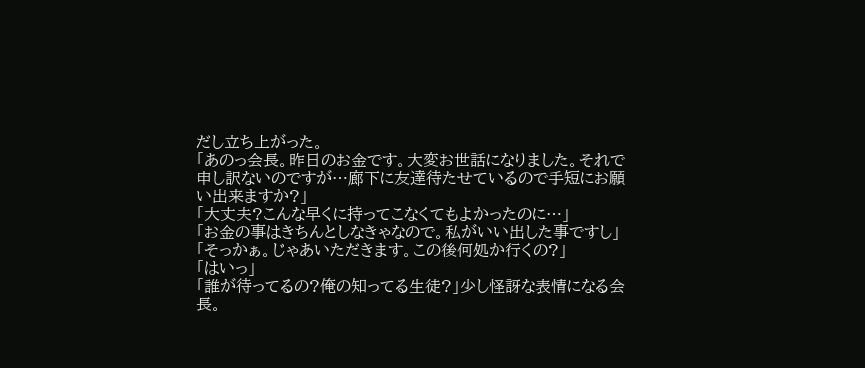だし立ち上がった。
「あのっ会長。昨日のお金です。大変お世話になりました。それで申し訳ないのですが…廊下に友達待たせているので手短にお願い出来ますか?」
「大丈夫?こんな早くに持ってこなくてもよかったのに…」
「お金の事はきちんとしなきゃなので。私がいい出した事ですし」
「そっかぁ。じゃあいただきます。この後何処か行くの?」
「はいっ」
「誰が待ってるの?俺の知ってる生徒?」少し怪訝な表情になる会長。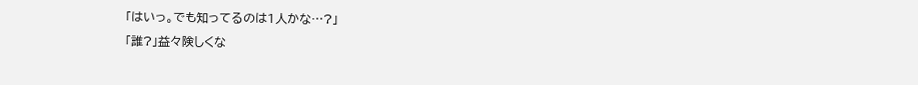「はいっ。でも知ってるのは1人かな…?」
「誰?」益々険しくな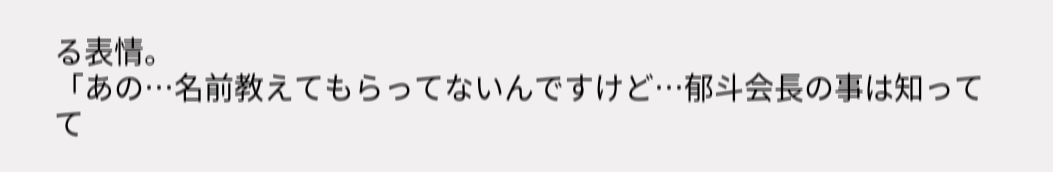る表情。
「あの…名前教えてもらってないんですけど…郁斗会長の事は知ってて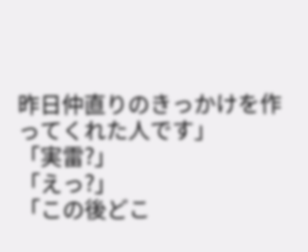昨日仲直りのきっかけを作ってくれた人です」
「実雷?」
「えっ?」
「この後どこ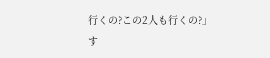行くの?この2人も行くの?」
す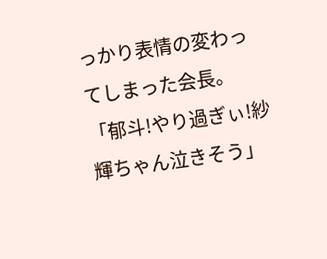っかり表情の変わってしまった会長。
「郁斗!やり過ぎぃ!紗輝ちゃん泣きそう」